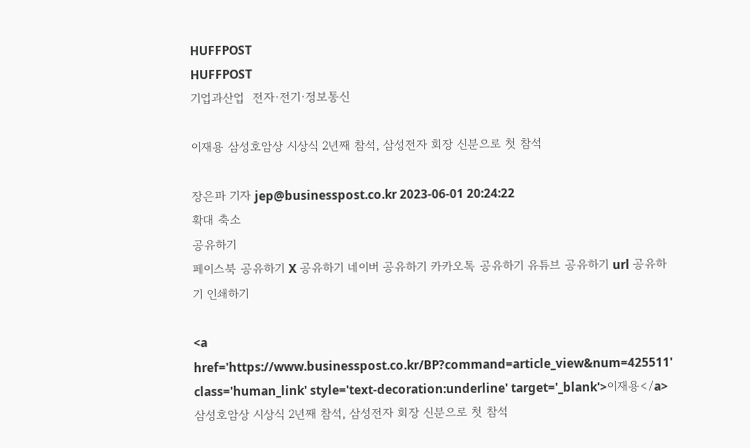HUFFPOST
HUFFPOST
기업과산업  전자·전기·정보통신

이재용 삼성호암상 시상식 2년째 참석, 삼성전자 회장 신분으로 첫 참석

장은파 기자 jep@businesspost.co.kr 2023-06-01 20:24:22
확대 축소
공유하기
페이스북 공유하기 X 공유하기 네이버 공유하기 카카오톡 공유하기 유튜브 공유하기 url 공유하기 인쇄하기

<a href='https://www.businesspost.co.kr/BP?command=article_view&num=425511' class='human_link' style='text-decoration:underline' target='_blank'>이재용</a> 삼성호암상 시상식 2년째 참석, 삼성전자 회장 신분으로 첫 참석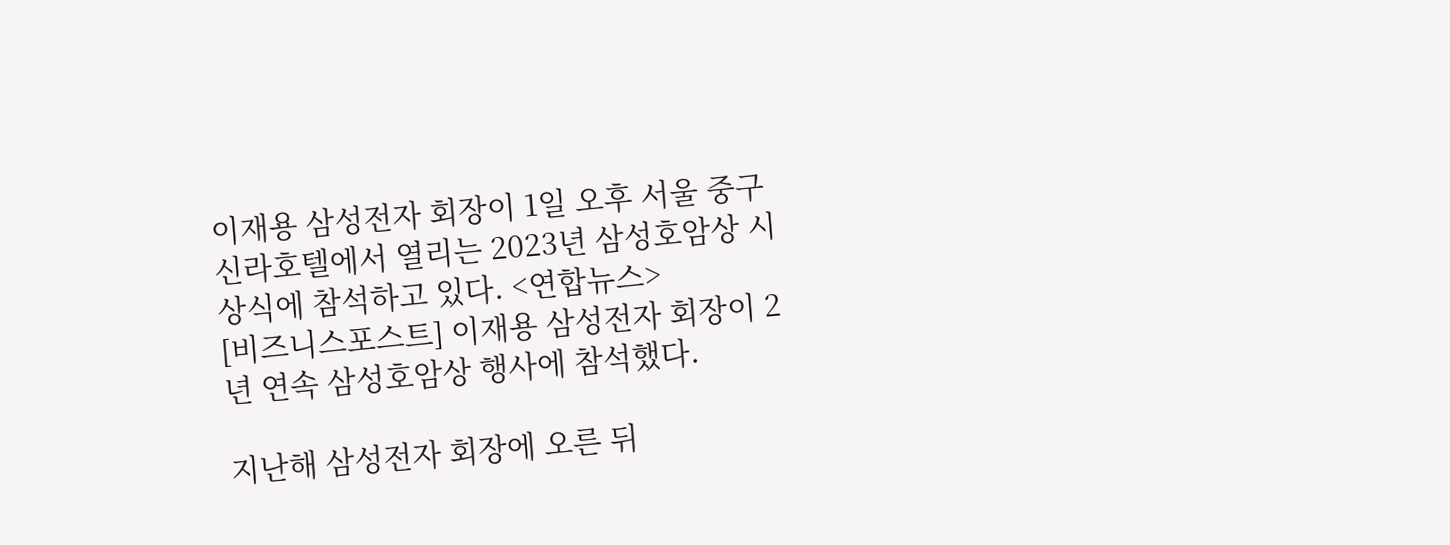이재용 삼성전자 회장이 1일 오후 서울 중구 신라호텔에서 열리는 2023년 삼성호암상 시상식에 참석하고 있다. <연합뉴스>
[비즈니스포스트] 이재용 삼성전자 회장이 2년 연속 삼성호암상 행사에 참석했다.

지난해 삼성전자 회장에 오른 뒤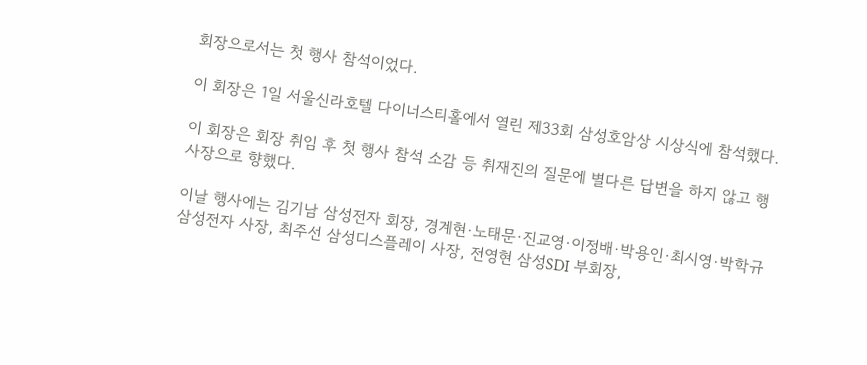회장으로서는 첫 행사 참석이었다.

이 회장은 1일 서울신라호텔 다이너스티홀에서 열린 제33회 삼성호암상 시상식에 참석했다.

이 회장은 회장 취임 후 첫 행사 참석 소감 등 취재진의 질문에 별다른 답변을 하지 않고 행사장으로 향했다.

이날 행사에는 김기남 삼성전자 회장, 경계현·노태문·진교영·이정배·박용인·최시영·박학규 삼성전자 사장, 최주선 삼성디스플레이 사장, 전영현 삼성SDI 부회장,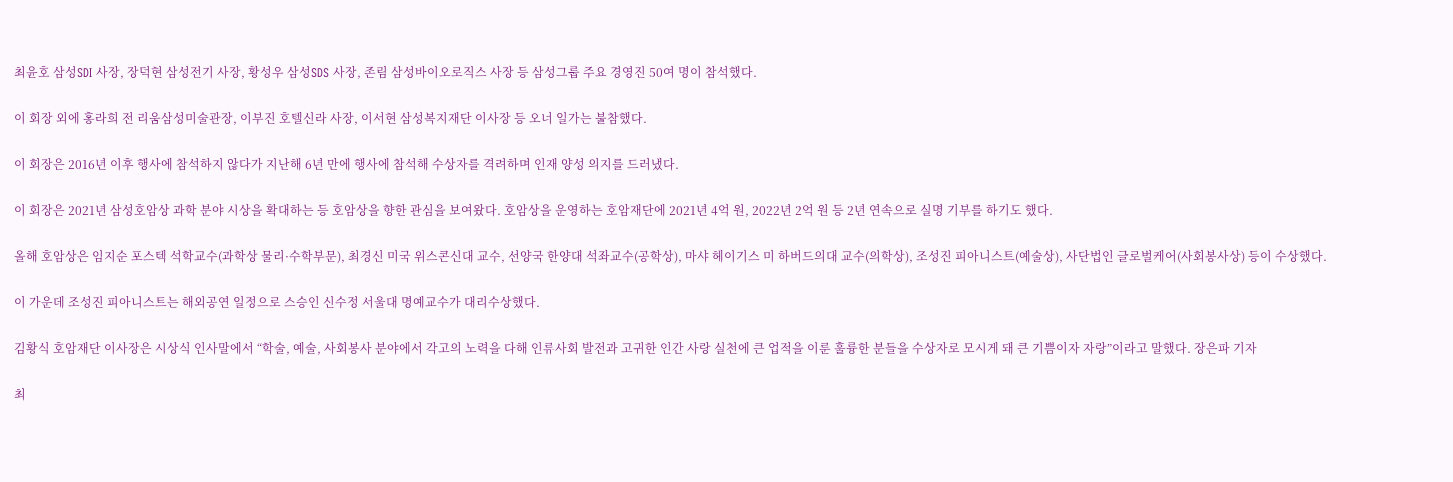최윤호 삼성SDI 사장, 장덕현 삼성전기 사장, 황성우 삼성SDS 사장, 존림 삼성바이오로직스 사장 등 삼성그룹 주요 경영진 50여 명이 참석했다.

이 회장 외에 홍라희 전 리움삼성미술관장, 이부진 호텔신라 사장, 이서현 삼성복지재단 이사장 등 오너 일가는 불참했다.

이 회장은 2016년 이후 행사에 참석하지 않다가 지난해 6년 만에 행사에 참석해 수상자를 격려하며 인재 양성 의지를 드러냈다.

이 회장은 2021년 삼성호암상 과학 분야 시상을 확대하는 등 호암상을 향한 관심을 보여왔다. 호암상을 운영하는 호암재단에 2021년 4억 원, 2022년 2억 원 등 2년 연속으로 실명 기부를 하기도 했다.

올해 호암상은 임지순 포스텍 석학교수(과학상 물리·수학부문), 최경신 미국 위스콘신대 교수, 선양국 한양대 석좌교수(공학상), 마샤 헤이기스 미 하버드의대 교수(의학상), 조성진 피아니스트(예술상), 사단법인 글로벌케어(사회봉사상) 등이 수상했다.

이 가운데 조성진 피아니스트는 해외공연 일정으로 스승인 신수정 서울대 명예교수가 대리수상했다.

김황식 호암재단 이사장은 시상식 인사말에서 “학술, 예술, 사회봉사 분야에서 각고의 노력을 다해 인류사회 발전과 고귀한 인간 사랑 실천에 큰 업적을 이룬 훌륭한 분들을 수상자로 모시게 돼 큰 기쁨이자 자랑”이라고 말했다. 장은파 기자

최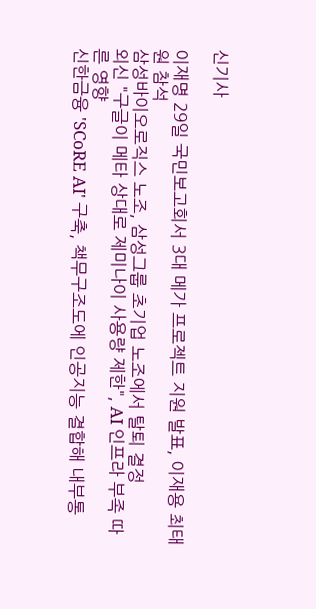신기사

이재명 29일 국민보고회서 3대 메가 프로젝트 지원 발표, 이재용 최태원 참석
삼성바이오로직스 노조, 삼성그룹 초기업 노조에서 탈퇴 결정
외신 "구글이 메타 상대로 제미나이 사용량 제한", AI 인프라 부족 따른 영향
신한금융 'SCoRE AI' 구축, 책무구조도에 인공지능 결합해 내부통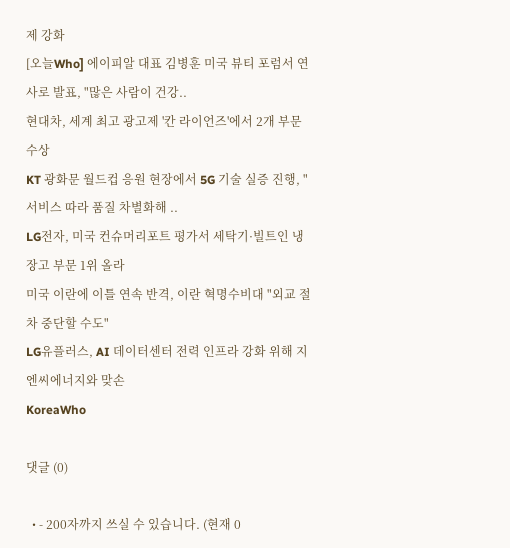제 강화
[오늘Who] 에이피알 대표 김병훈 미국 뷰티 포럼서 연사로 발표, "많은 사람이 건강..
현대차, 세계 최고 광고제 '칸 라이언즈'에서 2개 부문 수상
KT 광화문 월드컵 응원 현장에서 5G 기술 실증 진행, "서비스 따라 품질 차별화해 ..
LG전자, 미국 컨슈머리포트 평가서 세탁기·빌트인 냉장고 부문 1위 올라
미국 이란에 이틀 연속 반격, 이란 혁명수비대 "외교 절차 중단할 수도"
LG유플러스, AI 데이터센터 전력 인프라 강화 위해 지엔씨에너지와 맞손
KoreaWho

댓글 (0)

  • - 200자까지 쓰실 수 있습니다. (현재 0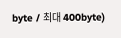byte / 최대 400byte)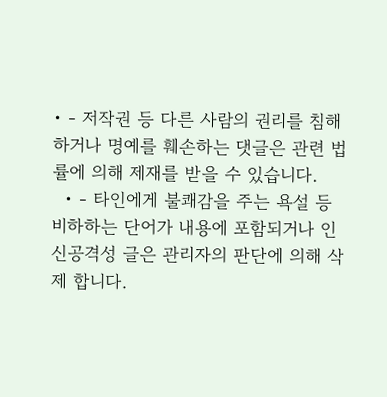• - 저작권 등 다른 사람의 권리를 침해하거나 명예를 훼손하는 댓글은 관련 법률에 의해 제재를 받을 수 있습니다.
  • - 타인에게 불쾌감을 주는 욕설 등 비하하는 단어가 내용에 포함되거나 인신공격성 글은 관리자의 판단에 의해 삭제 합니다.